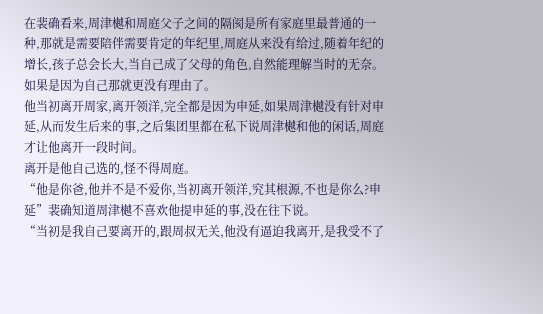在裴确看来,周津樾和周庭父子之间的隔阂是所有家庭里最普通的一种,那就是需要陪伴需要肯定的年纪里,周庭从来没有给过,随着年纪的增长,孩子总会长大,当自己成了父母的角色,自然能理解当时的无奈。
如果是因为自己那就更没有理由了。
他当初离开周家,离开领洋,完全都是因为申延,如果周津樾没有针对申延,从而发生后来的事,之后集团里都在私下说周津樾和他的闲话,周庭才让他离开一段时间。
离开是他自己选的,怪不得周庭。
“他是你爸,他并不是不爱你,当初离开领洋,究其根源,不也是你么?申延”裴确知道周津樾不喜欢他提申延的事,没在往下说。
“当初是我自己要离开的,跟周叔无关,他没有逼迫我离开,是我受不了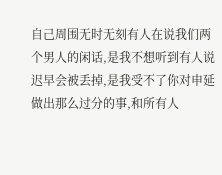自己周围无时无刻有人在说我们两个男人的闲话,是我不想听到有人说迟早会被丢掉,是我受不了你对申延做出那么过分的事,和所有人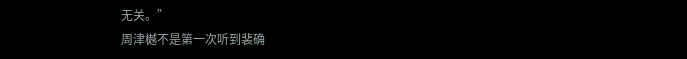无关。”
周津樾不是第一次听到裴确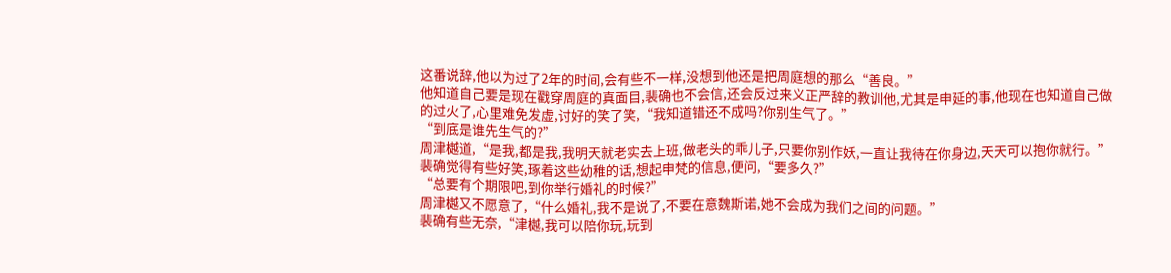这番说辞,他以为过了2年的时间,会有些不一样,没想到他还是把周庭想的那么“善良。”
他知道自己要是现在戳穿周庭的真面目,裴确也不会信,还会反过来义正严辞的教训他,尤其是申延的事,他现在也知道自己做的过火了,心里难免发虚,讨好的笑了笑,“我知道错还不成吗?你别生气了。”
“到底是谁先生气的?”
周津樾道,“是我,都是我,我明天就老实去上班,做老头的乖儿子,只要你别作妖,一直让我待在你身边,天天可以抱你就行。”
裴确觉得有些好笑,琢着这些幼稚的话,想起申梵的信息,便问,“要多久?”
“总要有个期限吧,到你举行婚礼的时候?”
周津樾又不愿意了,“什么婚礼,我不是说了,不要在意魏斯诺,她不会成为我们之间的问题。”
裴确有些无奈,“津樾,我可以陪你玩,玩到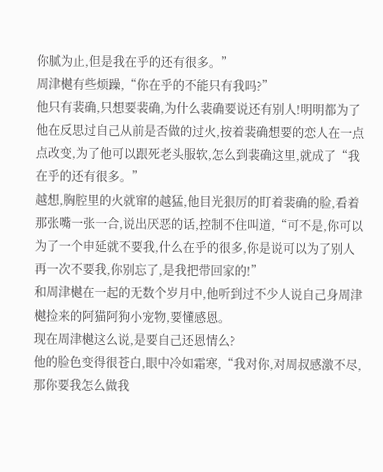你腻为止,但是我在乎的还有很多。”
周津樾有些烦躁,“你在乎的不能只有我吗?”
他只有裴确,只想要裴确,为什么裴确要说还有别人!明明都为了他在反思过自己从前是否做的过火,按着裴确想要的恋人在一点点改变,为了他可以跟死老头服软,怎么到裴确这里,就成了“我在乎的还有很多。”
越想,胸腔里的火就窜的越猛,他目光狠厉的盯着裴确的脸,看着那张嘴一张一合,说出厌恶的话,控制不住叫道,“可不是,你可以为了一个申延就不要我,什么在乎的很多,你是说可以为了别人再一次不要我,你别忘了,是我把带回家的!”
和周津樾在一起的无数个岁月中,他听到过不少人说自己身周津樾捡来的阿猫阿狗小宠物,要懂感恩。
现在周津樾这么说,是要自己还恩情么?
他的脸色变得很苍白,眼中冷如霜寒,“我对你,对周叔感激不尽,那你要我怎么做我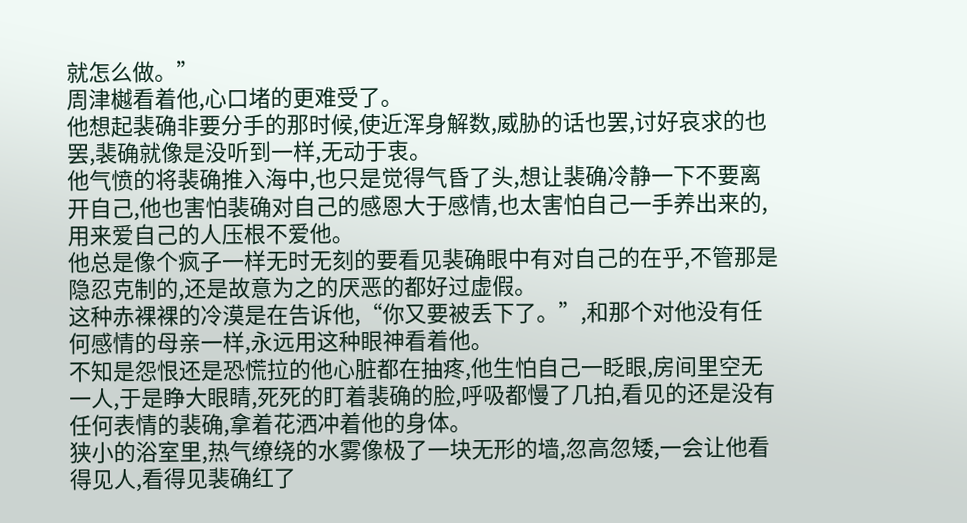就怎么做。”
周津樾看着他,心口堵的更难受了。
他想起裴确非要分手的那时候,使近浑身解数,威胁的话也罢,讨好哀求的也罢,裴确就像是没听到一样,无动于衷。
他气愤的将裴确推入海中,也只是觉得气昏了头,想让裴确冷静一下不要离开自己,他也害怕裴确对自己的感恩大于感情,也太害怕自己一手养出来的,用来爱自己的人压根不爱他。
他总是像个疯子一样无时无刻的要看见裴确眼中有对自己的在乎,不管那是隐忍克制的,还是故意为之的厌恶的都好过虚假。
这种赤裸裸的冷漠是在告诉他,“你又要被丢下了。”,和那个对他没有任何感情的母亲一样,永远用这种眼神看着他。
不知是怨恨还是恐慌拉的他心脏都在抽疼,他生怕自己一眨眼,房间里空无一人,于是睁大眼睛,死死的盯着裴确的脸,呼吸都慢了几拍,看见的还是没有任何表情的裴确,拿着花洒冲着他的身体。
狭小的浴室里,热气缭绕的水雾像极了一块无形的墙,忽高忽矮,一会让他看得见人,看得见裴确红了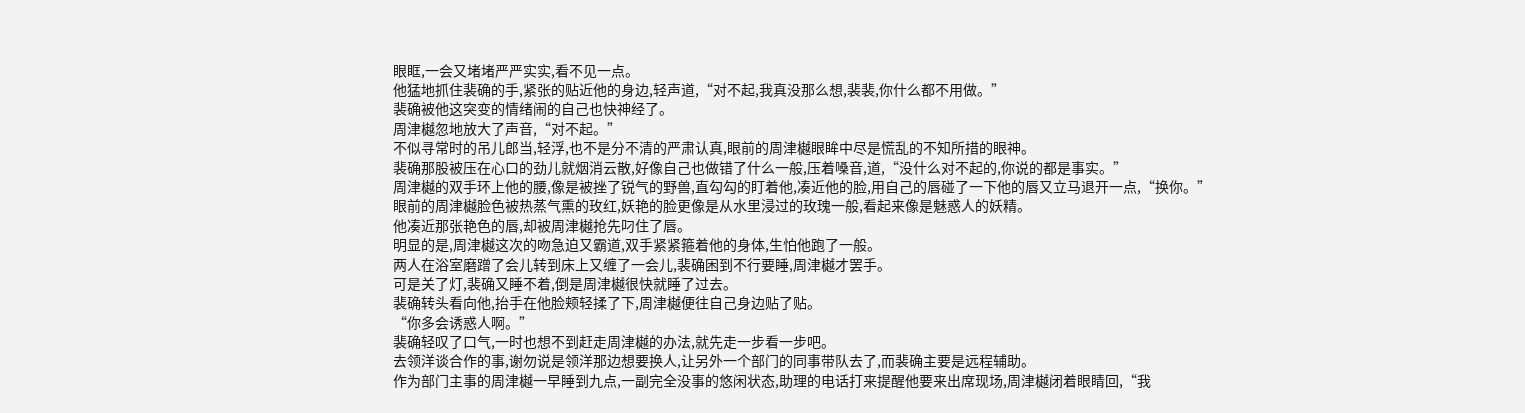眼眶,一会又堵堵严严实实,看不见一点。
他猛地抓住裴确的手,紧张的贴近他的身边,轻声道,“对不起,我真没那么想,裴裴,你什么都不用做。”
裴确被他这突变的情绪闹的自己也快神经了。
周津樾忽地放大了声音,“对不起。”
不似寻常时的吊儿郎当,轻浮,也不是分不清的严肃认真,眼前的周津樾眼眸中尽是慌乱的不知所措的眼神。
裴确那股被压在心口的劲儿就烟消云散,好像自己也做错了什么一般,压着嗓音,道,“没什么对不起的,你说的都是事实。”
周津樾的双手环上他的腰,像是被挫了锐气的野兽,直勾勾的盯着他,凑近他的脸,用自己的唇碰了一下他的唇又立马退开一点,“换你。”
眼前的周津樾脸色被热蒸气熏的玫红,妖艳的脸更像是从水里浸过的玫瑰一般,看起来像是魅惑人的妖精。
他凑近那张艳色的唇,却被周津樾抢先叼住了唇。
明显的是,周津樾这次的吻急迫又霸道,双手紧紧箍着他的身体,生怕他跑了一般。
两人在浴室磨蹭了会儿转到床上又缠了一会儿,裴确困到不行要睡,周津樾才罢手。
可是关了灯,裴确又睡不着,倒是周津樾很快就睡了过去。
裴确转头看向他,抬手在他脸颊轻揉了下,周津樾便往自己身边贴了贴。
“你多会诱惑人啊。”
裴确轻叹了口气,一时也想不到赶走周津樾的办法,就先走一步看一步吧。
去领洋谈合作的事,谢勿说是领洋那边想要换人,让另外一个部门的同事带队去了,而裴确主要是远程辅助。
作为部门主事的周津樾一早睡到九点,一副完全没事的悠闲状态,助理的电话打来提醒他要来出席现场,周津樾闭着眼睛回,“我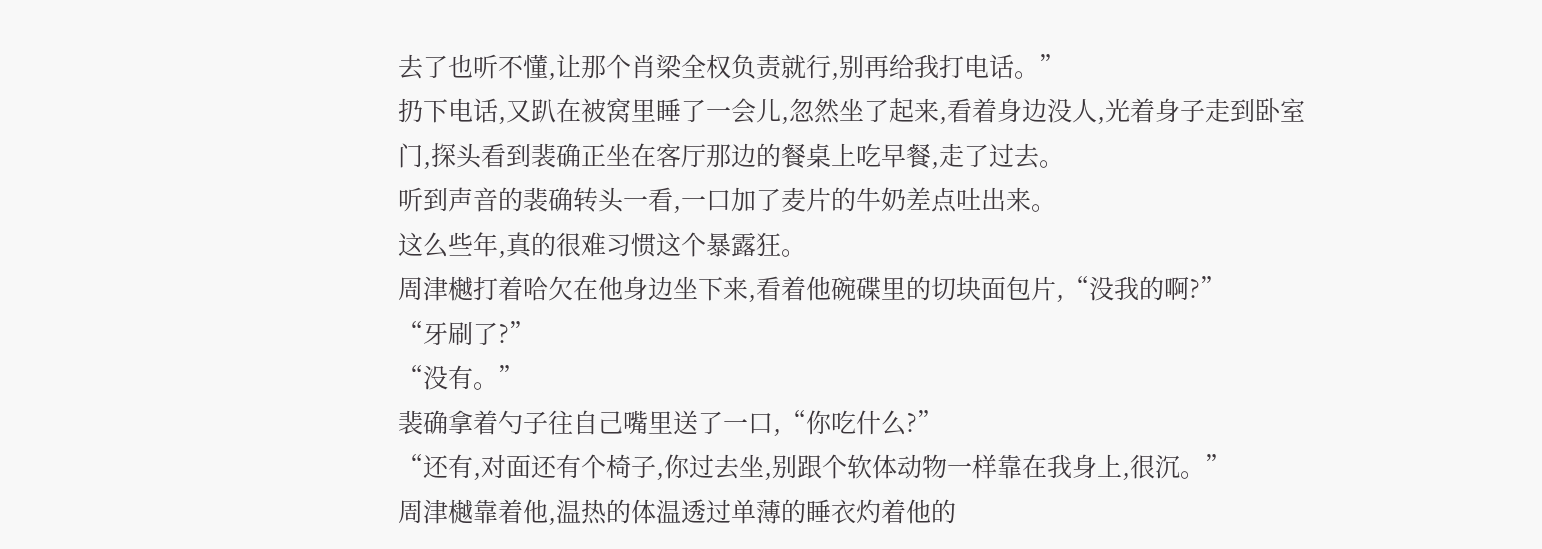去了也听不懂,让那个肖梁全权负责就行,别再给我打电话。”
扔下电话,又趴在被窝里睡了一会儿,忽然坐了起来,看着身边没人,光着身子走到卧室门,探头看到裴确正坐在客厅那边的餐桌上吃早餐,走了过去。
听到声音的裴确转头一看,一口加了麦片的牛奶差点吐出来。
这么些年,真的很难习惯这个暴露狂。
周津樾打着哈欠在他身边坐下来,看着他碗碟里的切块面包片,“没我的啊?”
“牙刷了?”
“没有。”
裴确拿着勺子往自己嘴里送了一口,“你吃什么?”
“还有,对面还有个椅子,你过去坐,别跟个软体动物一样靠在我身上,很沉。”
周津樾靠着他,温热的体温透过单薄的睡衣灼着他的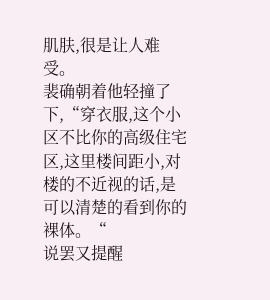肌肤,很是让人难受。
裴确朝着他轻撞了下,“穿衣服,这个小区不比你的高级住宅区,这里楼间距小,对楼的不近视的话,是可以清楚的看到你的裸体。“
说罢又提醒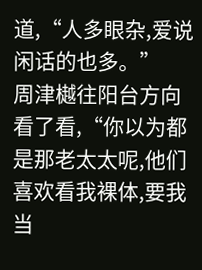道,“人多眼杂,爱说闲话的也多。”
周津樾往阳台方向看了看,“你以为都是那老太太呢,他们喜欢看我裸体,要我当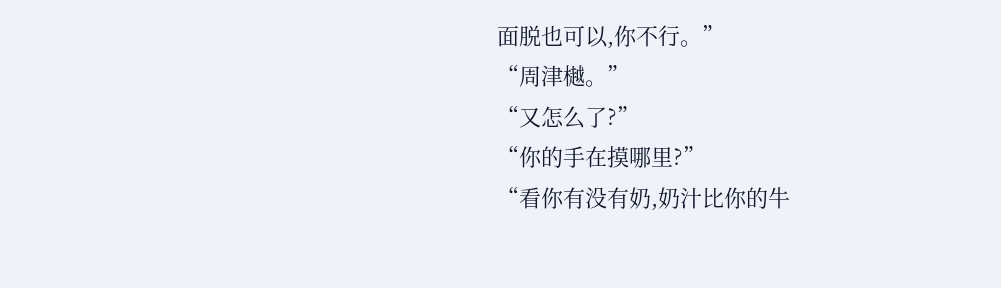面脱也可以,你不行。”
“周津樾。”
“又怎么了?”
“你的手在摸哪里?”
“看你有没有奶,奶汁比你的牛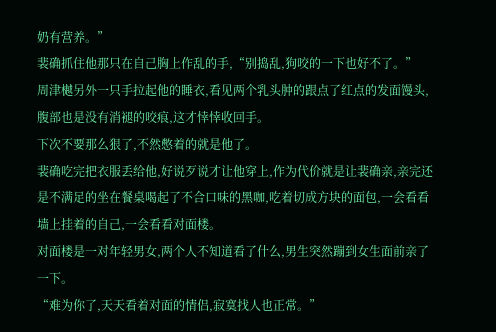奶有营养。”
裴确抓住他那只在自己胸上作乱的手,“别捣乱,狗咬的一下也好不了。”
周津樾另外一只手拉起他的睡衣,看见两个乳头肿的跟点了红点的发面馒头,腹部也是没有消褪的咬痕,这才悻悻收回手。
下次不要那么狠了,不然憋着的就是他了。
裴确吃完把衣服丢给他,好说歹说才让他穿上,作为代价就是让裴确亲,亲完还是不满足的坐在餐桌喝起了不合口味的黑咖,吃着切成方块的面包,一会看看墙上挂着的自己,一会看看对面楼。
对面楼是一对年轻男女,两个人不知道看了什么,男生突然蹦到女生面前亲了一下。
“难为你了,天天看着对面的情侣,寂寞找人也正常。”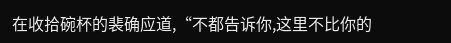在收拾碗杯的裴确应道,“不都告诉你,这里不比你的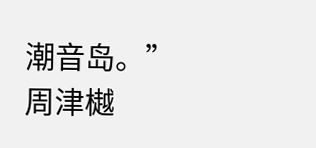潮音岛。”
周津樾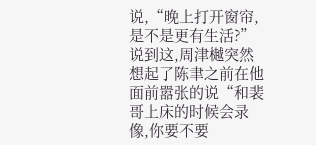说,“晚上打开窗帘,是不是更有生活?”
说到这,周津樾突然想起了陈聿之前在他面前嚣张的说“和裴哥上床的时候会录像,你要不要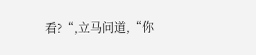看?“,立马问道,“你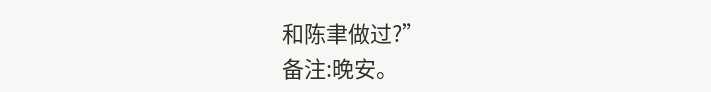和陈聿做过?”
备注:晚安。